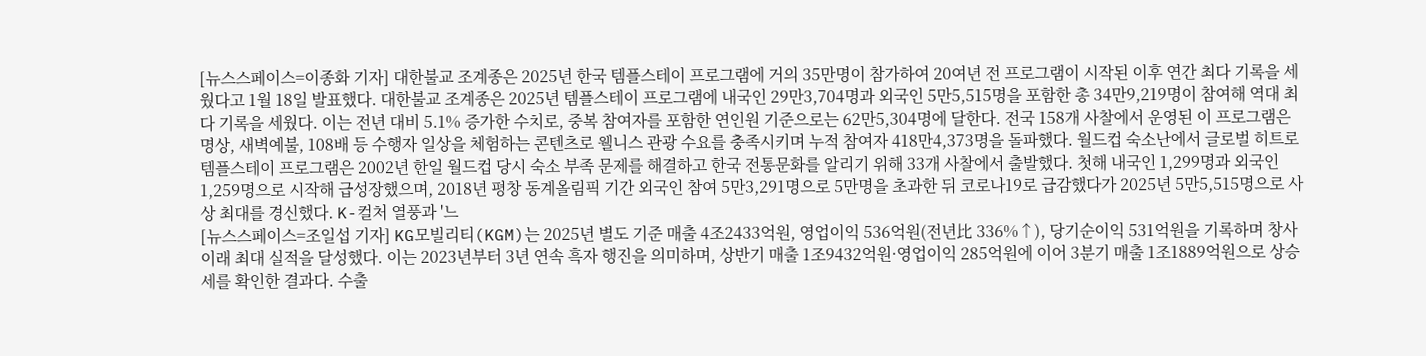[뉴스스페이스=이종화 기자] 대한불교 조계종은 2025년 한국 템플스테이 프로그램에 거의 35만명이 참가하여 20여년 전 프로그램이 시작된 이후 연간 최다 기록을 세웠다고 1월 18일 발표했다. 대한불교 조계종은 2025년 템플스테이 프로그램에 내국인 29만3,704명과 외국인 5만5,515명을 포함한 총 34만9,219명이 참여해 역대 최다 기록을 세웠다. 이는 전년 대비 5.1% 증가한 수치로, 중복 참여자를 포함한 연인원 기준으로는 62만5,304명에 달한다. 전국 158개 사찰에서 운영된 이 프로그램은 명상, 새벽예불, 108배 등 수행자 일상을 체험하는 콘텐츠로 웰니스 관광 수요를 충족시키며 누적 참여자 418만4,373명을 돌파했다. 월드컵 숙소난에서 글로벌 히트로 템플스테이 프로그램은 2002년 한일 월드컵 당시 숙소 부족 문제를 해결하고 한국 전통문화를 알리기 위해 33개 사찰에서 출발했다. 첫해 내국인 1,299명과 외국인 1,259명으로 시작해 급성장했으며, 2018년 평창 동계올림픽 기간 외국인 참여 5만3,291명으로 5만명을 초과한 뒤 코로나19로 급감했다가 2025년 5만5,515명으로 사상 최대를 경신했다. K-컬처 열풍과 '느
[뉴스스페이스=조일섭 기자] KG모빌리티(KGM)는 2025년 별도 기준 매출 4조2433억원, 영업이익 536억원(전년比 336%↑), 당기순이익 531억원을 기록하며 창사 이래 최대 실적을 달성했다. 이는 2023년부터 3년 연속 흑자 행진을 의미하며, 상반기 매출 1조9432억원·영업이익 285억원에 이어 3분기 매출 1조1889억원으로 상승세를 확인한 결과다. 수출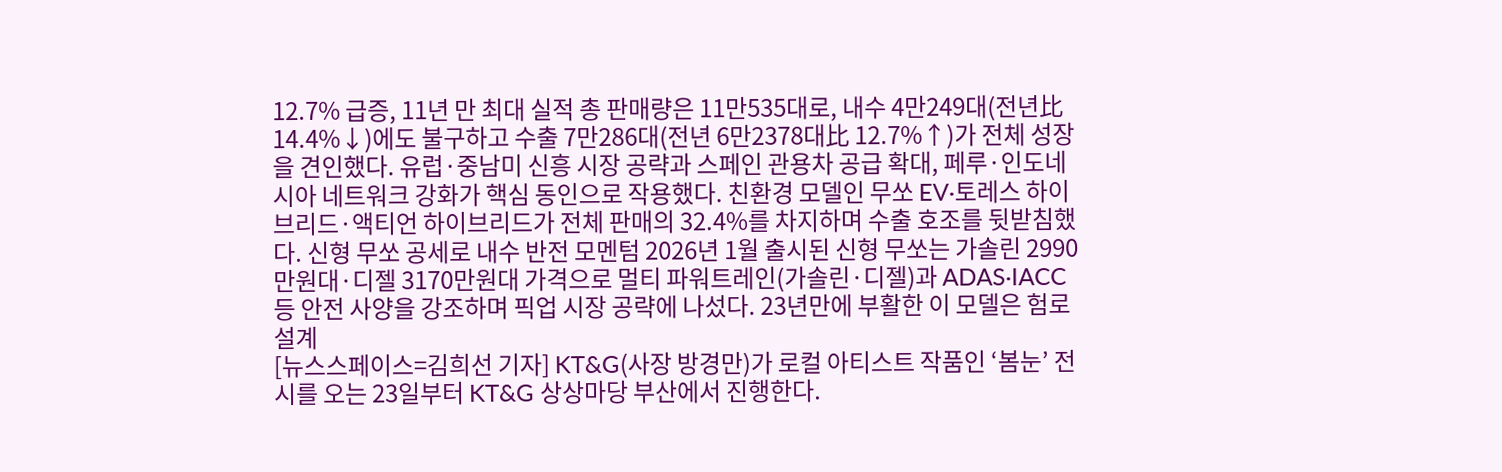12.7% 급증, 11년 만 최대 실적 총 판매량은 11만535대로, 내수 4만249대(전년比 14.4%↓)에도 불구하고 수출 7만286대(전년 6만2378대比 12.7%↑)가 전체 성장을 견인했다. 유럽·중남미 신흥 시장 공략과 스페인 관용차 공급 확대, 페루·인도네시아 네트워크 강화가 핵심 동인으로 작용했다. 친환경 모델인 무쏘 EV·토레스 하이브리드·액티언 하이브리드가 전체 판매의 32.4%를 차지하며 수출 호조를 뒷받침했다. 신형 무쏘 공세로 내수 반전 모멘텀 2026년 1월 출시된 신형 무쏘는 가솔린 2990만원대·디젤 3170만원대 가격으로 멀티 파워트레인(가솔린·디젤)과 ADAS·IACC 등 안전 사양을 강조하며 픽업 시장 공략에 나섰다. 23년만에 부활한 이 모델은 험로 설계
[뉴스스페이스=김희선 기자] KT&G(사장 방경만)가 로컬 아티스트 작품인 ‘봄눈’ 전시를 오는 23일부터 KT&G 상상마당 부산에서 진행한다.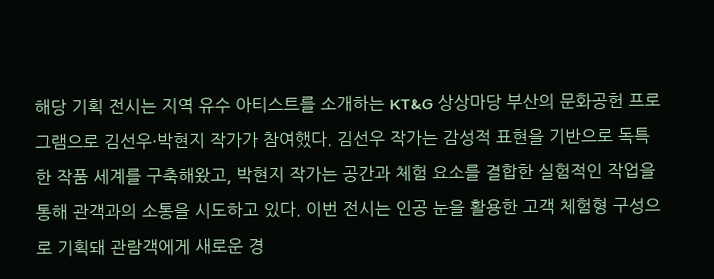해당 기획 전시는 지역 유수 아티스트를 소개하는 KT&G 상상마당 부산의 문화공헌 프로그램으로 김선우·박현지 작가가 참여했다. 김선우 작가는 감성적 표현을 기반으로 독특한 작품 세계를 구축해왔고, 박현지 작가는 공간과 체험 요소를 결합한 실험적인 작업을 통해 관객과의 소통을 시도하고 있다. 이번 전시는 인공 눈을 활용한 고객 체험형 구성으로 기획돼 관람객에게 새로운 경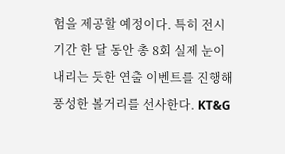험을 제공할 예정이다. 특히 전시 기간 한 달 동안 총 8회 실제 눈이 내리는 듯한 연출 이벤트를 진행해 풍성한 볼거리를 선사한다. KT&G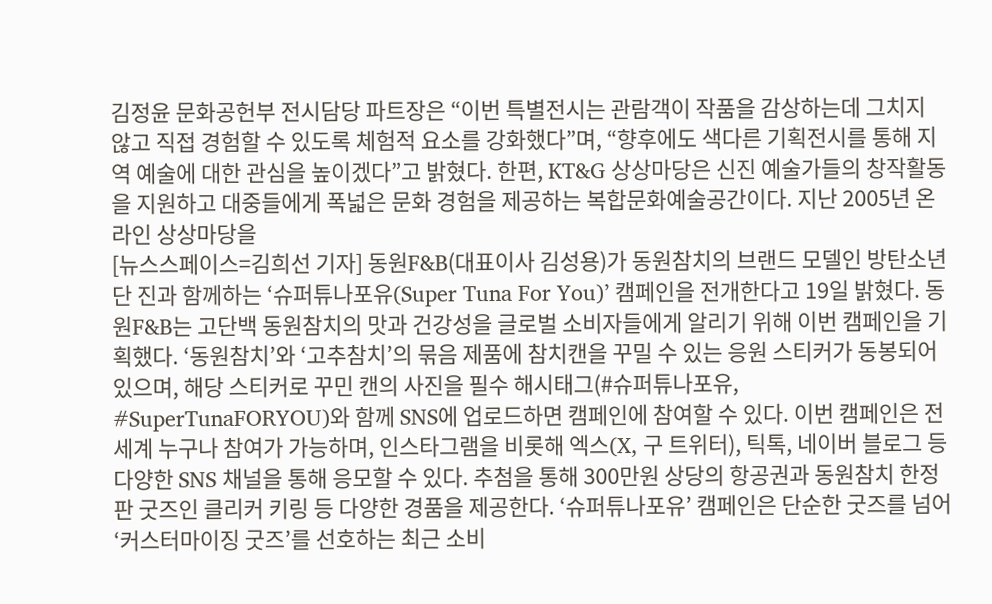김정윤 문화공헌부 전시담당 파트장은 “이번 특별전시는 관람객이 작품을 감상하는데 그치지 않고 직접 경험할 수 있도록 체험적 요소를 강화했다”며, “향후에도 색다른 기획전시를 통해 지역 예술에 대한 관심을 높이겠다”고 밝혔다. 한편, KT&G 상상마당은 신진 예술가들의 창작활동을 지원하고 대중들에게 폭넓은 문화 경험을 제공하는 복합문화예술공간이다. 지난 2005년 온라인 상상마당을
[뉴스스페이스=김희선 기자] 동원F&B(대표이사 김성용)가 동원참치의 브랜드 모델인 방탄소년단 진과 함께하는 ‘슈퍼튜나포유(Super Tuna For You)’ 캠페인을 전개한다고 19일 밝혔다. 동원F&B는 고단백 동원참치의 맛과 건강성을 글로벌 소비자들에게 알리기 위해 이번 캠페인을 기획했다. ‘동원참치’와 ‘고추참치’의 묶음 제품에 참치캔을 꾸밀 수 있는 응원 스티커가 동봉되어 있으며, 해당 스티커로 꾸민 캔의 사진을 필수 해시태그(#슈퍼튜나포유, #SuperTunaFORYOU)와 함께 SNS에 업로드하면 캠페인에 참여할 수 있다. 이번 캠페인은 전세계 누구나 참여가 가능하며, 인스타그램을 비롯해 엑스(X, 구 트위터), 틱톡, 네이버 블로그 등 다양한 SNS 채널을 통해 응모할 수 있다. 추첨을 통해 300만원 상당의 항공권과 동원참치 한정판 굿즈인 클리커 키링 등 다양한 경품을 제공한다. ‘슈퍼튜나포유’ 캠페인은 단순한 굿즈를 넘어 ‘커스터마이징 굿즈’를 선호하는 최근 소비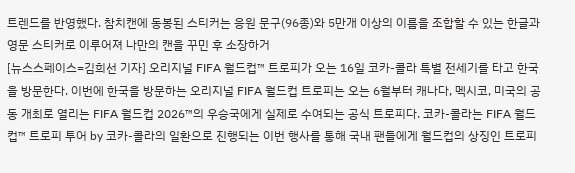트렌드를 반영했다. 참치캔에 동봉된 스티커는 응원 문구(96종)와 5만개 이상의 이름을 조합할 수 있는 한글과 영문 스티커로 이루어져 나만의 캔을 꾸민 후 소장하거
[뉴스스페이스=김희선 기자] 오리지널 FIFA 월드컵™ 트로피가 오는 16일 코카-콜라 특별 전세기를 타고 한국을 방문한다. 이번에 한국을 방문하는 오리지널 FIFA 월드컵 트로피는 오는 6월부터 캐나다, 멕시코, 미국의 공동 개최로 열리는 FIFA 월드컵 2026™의 우승국에게 실제로 수여되는 공식 트로피다. 코카-콜라는 FIFA 월드컵™ 트로피 투어 by 코카-콜라의 일환으로 진행되는 이번 행사를 통해 국내 팬들에게 월드컵의 상징인 트로피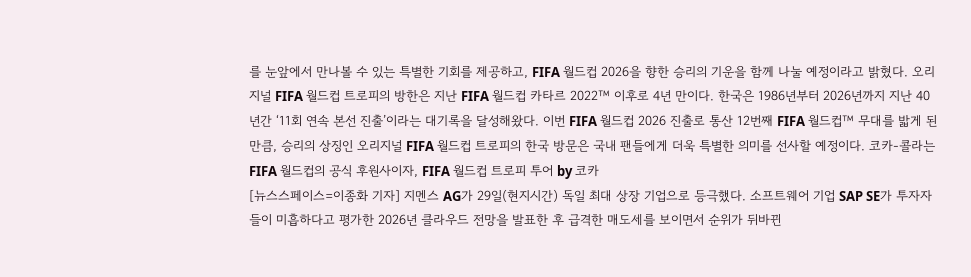를 눈앞에서 만나볼 수 있는 특별한 기회를 제공하고, FIFA 월드컵 2026을 향한 승리의 기운을 함께 나눌 예정이라고 밝혔다. 오리지널 FIFA 월드컵 트로피의 방한은 지난 FIFA 월드컵 카타르 2022™ 이후로 4년 만이다. 한국은 1986년부터 2026년까지 지난 40년간 ‘11회 연속 본선 진출’이라는 대기록을 달성해왔다. 이번 FIFA 월드컵 2026 진출로 통산 12번째 FIFA 월드컵™ 무대를 밟게 된 만큼, 승리의 상징인 오리지널 FIFA 월드컵 트로피의 한국 방문은 국내 팬들에게 더욱 특별한 의미를 선사할 예정이다. 코카-콜라는 FIFA 월드컵의 공식 후원사이자, FIFA 월드컵 트로피 투어 by 코카
[뉴스스페이스=이종화 기자] 지멘스 AG가 29일(현지시간) 독일 최대 상장 기업으로 등극했다. 소프트웨어 기업 SAP SE가 투자자들이 미흡하다고 평가한 2026년 클라우드 전망을 발표한 후 급격한 매도세를 보이면서 순위가 뒤바뀐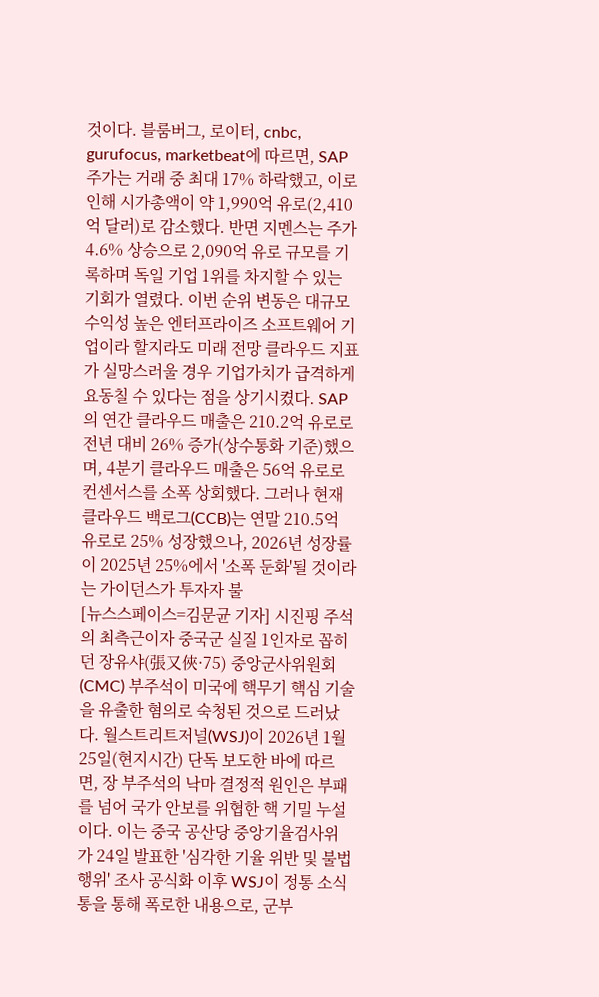것이다. 블룸버그, 로이터, cnbc, gurufocus, marketbeat에 따르면, SAP 주가는 거래 중 최대 17% 하락했고, 이로 인해 시가총액이 약 1,990억 유로(2,410억 달러)로 감소했다. 반면 지멘스는 주가 4.6% 상승으로 2,090억 유로 규모를 기록하며 독일 기업 1위를 차지할 수 있는 기회가 열렸다. 이번 순위 변동은 대규모 수익성 높은 엔터프라이즈 소프트웨어 기업이라 할지라도 미래 전망 클라우드 지표가 실망스러울 경우 기업가치가 급격하게 요동칠 수 있다는 점을 상기시켰다. SAP의 연간 클라우드 매출은 210.2억 유로로 전년 대비 26% 증가(상수통화 기준)했으며, 4분기 클라우드 매출은 56억 유로로 컨센서스를 소폭 상회했다. 그러나 현재 클라우드 백로그(CCB)는 연말 210.5억 유로로 25% 성장했으나, 2026년 성장률이 2025년 25%에서 '소폭 둔화'될 것이라는 가이던스가 투자자 불
[뉴스스페이스=김문균 기자] 시진핑 주석의 최측근이자 중국군 실질 1인자로 꼽히던 장유샤(張又俠·75) 중앙군사위원회(CMC) 부주석이 미국에 핵무기 핵심 기술을 유출한 혐의로 숙청된 것으로 드러났다. 월스트리트저널(WSJ)이 2026년 1월 25일(현지시간) 단독 보도한 바에 따르면, 장 부주석의 낙마 결정적 원인은 부패를 넘어 국가 안보를 위협한 핵 기밀 누설이다. 이는 중국 공산당 중앙기율검사위가 24일 발표한 '심각한 기율 위반 및 불법 행위' 조사 공식화 이후 WSJ이 정통 소식통을 통해 폭로한 내용으로, 군부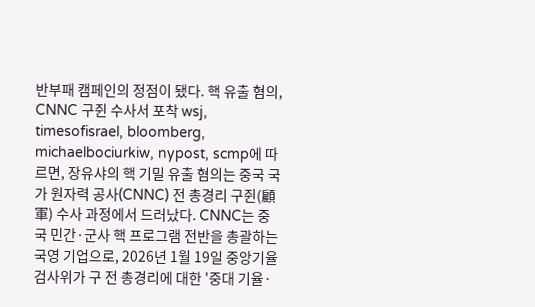반부패 캠페인의 정점이 됐다. 핵 유출 혐의, CNNC 구쥔 수사서 포착 wsj, timesofisrael, bloomberg, michaelbociurkiw, nypost, scmp에 따르면, 장유샤의 핵 기밀 유출 혐의는 중국 국가 원자력 공사(CNNC) 전 총경리 구쥔(顧軍) 수사 과정에서 드러났다. CNNC는 중국 민간·군사 핵 프로그램 전반을 총괄하는 국영 기업으로, 2026년 1월 19일 중앙기율검사위가 구 전 총경리에 대한 '중대 기율·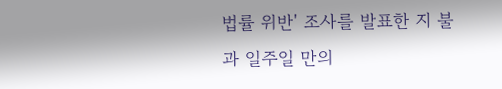법률 위반' 조사를 발표한 지 불과 일주일 만의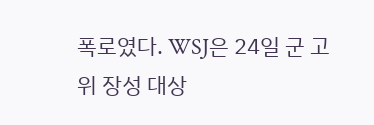폭로였다. WSJ은 24일 군 고위 장성 대상